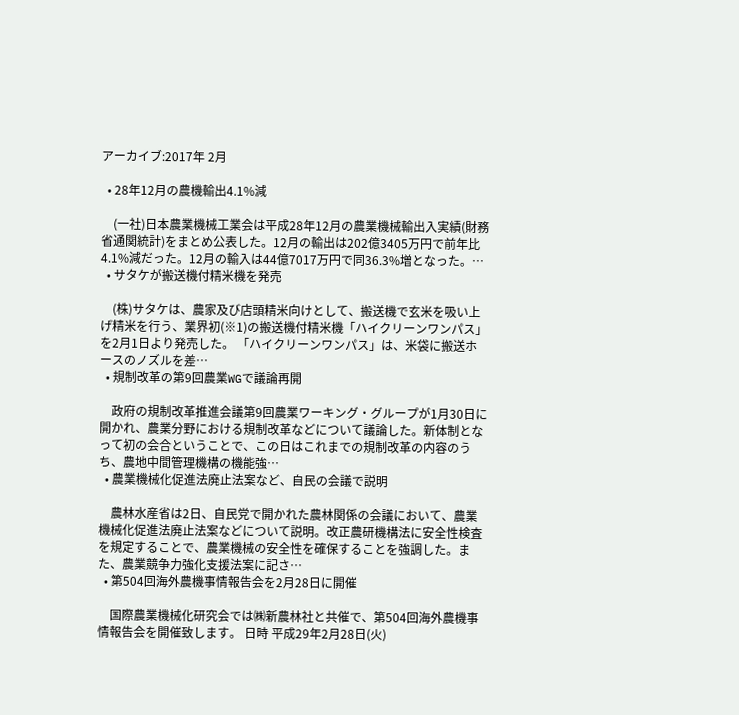アーカイブ:2017年 2月

  • 28年12月の農機輸出4.1%減

    (一社)日本農業機械工業会は平成28年12月の農業機械輸出入実績(財務省通関統計)をまとめ公表した。12月の輸出は202億3405万円で前年比4.1%減だった。12月の輸入は44億7017万円で同36.3%増となった。…
  • サタケが搬送機付精米機を発売

    (株)サタケは、農家及び店頭精米向けとして、搬送機で玄米を吸い上げ精米を行う、業界初(※1)の搬送機付精米機「ハイクリーンワンパス」を2月1日より発売した。 「ハイクリーンワンパス」は、米袋に搬送ホースのノズルを差…
  • 規制改革の第9回農業WGで議論再開

    政府の規制改革推進会議第9回農業ワーキング・グループが1月30日に開かれ、農業分野における規制改革などについて議論した。新体制となって初の会合ということで、この日はこれまでの規制改革の内容のうち、農地中間管理機構の機能強…
  • 農業機械化促進法廃止法案など、自民の会議で説明

    農林水産省は2日、自民党で開かれた農林関係の会議において、農業機械化促進法廃止法案などについて説明。改正農研機構法に安全性検査を規定することで、農業機械の安全性を確保することを強調した。また、農業競争力強化支援法案に記さ…
  • 第504回海外農機事情報告会を2月28日に開催

    国際農業機械化研究会では㈱新農林社と共催で、第504回海外農機事情報告会を開催致します。 日時 平成29年2月28日(火)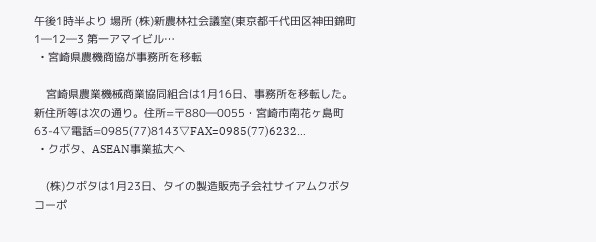午後1時半より 場所 (株)新農林社会議室(東京都千代田区神田錦町1―12―3 第一アマイビル…
  • 宮崎県農機商協が事務所を移転

    宮崎県農業機械商業協同組合は1月16日、事務所を移転した。新住所等は次の通り。住所=〒880―0055・宮崎市南花ヶ島町63-4▽電話=0985(77)8143▽FAX=0985(77)6232…
  • クボタ、ASEAN事業拡大へ

    (株)クボタは1月23日、タイの製造販売子会社サイアムクボタコーポ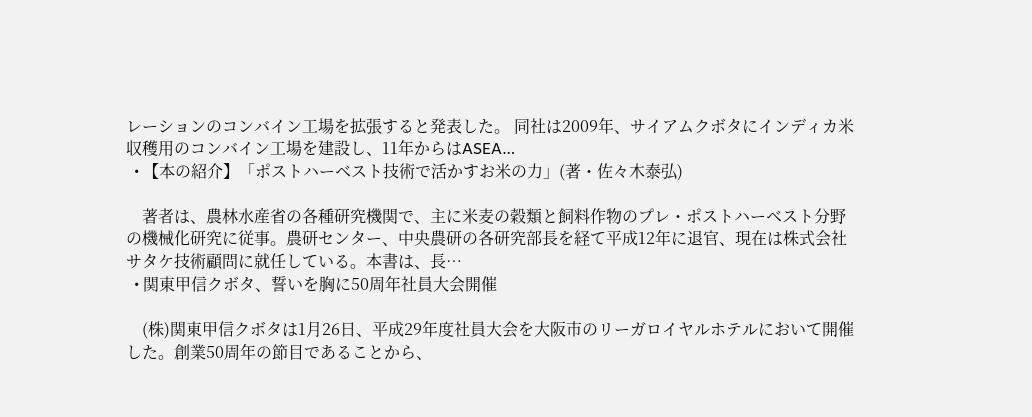レーションのコンバイン工場を拡張すると発表した。 同社は2009年、サイアムクボタにインディカ米収穫用のコンバイン工場を建設し、11年からはASEA…
  • 【本の紹介】「ポストハーベスト技術で活かすお米の力」(著・佐々木泰弘)

    著者は、農林水産省の各種研究機関で、主に米麦の穀類と飼料作物のプレ・ポストハーベスト分野の機械化研究に従事。農研センター、中央農研の各研究部長を経て平成12年に退官、現在は株式会社サタケ技術顧問に就任している。本書は、長…
  • 関東甲信クボタ、誓いを胸に50周年社員大会開催

    (株)関東甲信クボタは1月26日、平成29年度社員大会を大阪市のリーガロイヤルホテルにおいて開催した。創業50周年の節目であることから、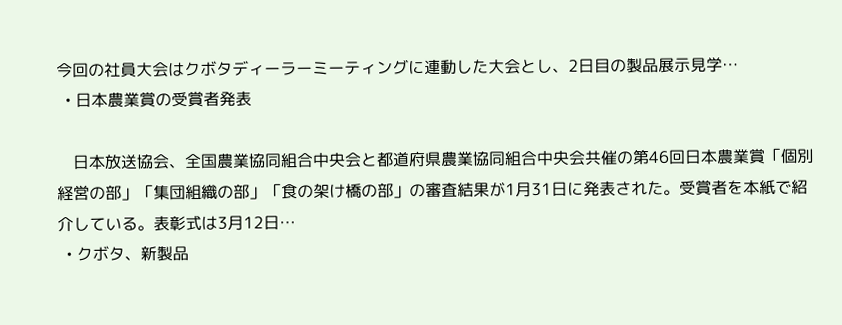今回の社員大会はクボタディーラーミーティングに連動した大会とし、2日目の製品展示見学…
  • 日本農業賞の受賞者発表

    日本放送協会、全国農業協同組合中央会と都道府県農業協同組合中央会共催の第46回日本農業賞「個別経営の部」「集団組織の部」「食の架け橋の部」の審査結果が1月31日に発表された。受賞者を本紙で紹介している。表彰式は3月12日…
  • クボタ、新製品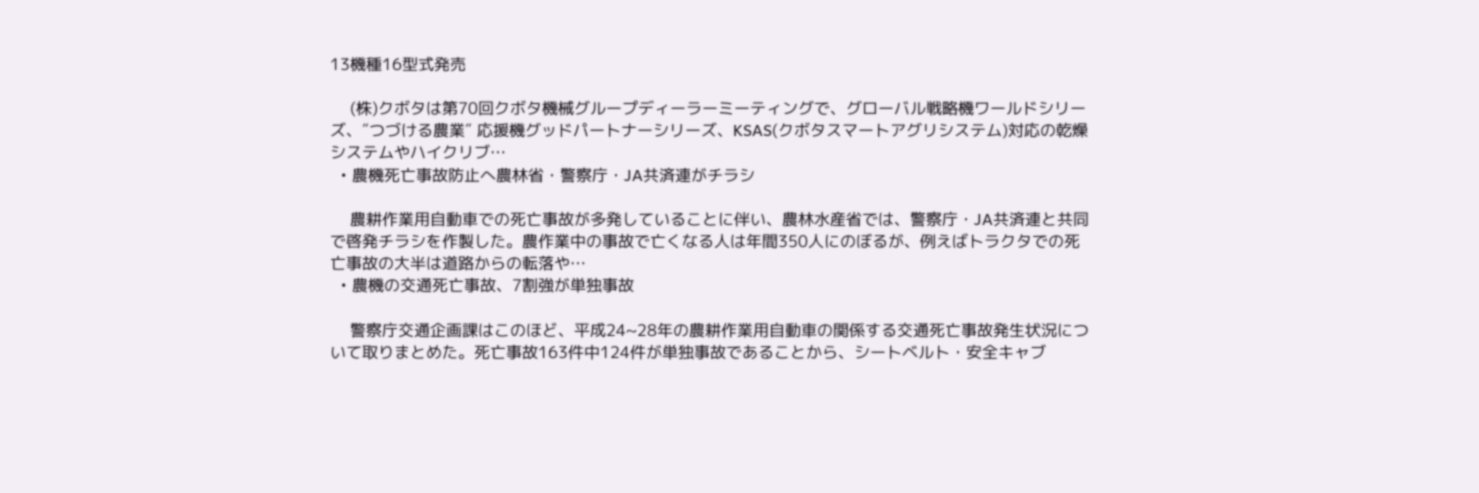13機種16型式発売

    (株)クボタは第70回クボタ機械グループディーラーミーティングで、グローバル戦略機ワールドシリーズ、″つづける農業″ 応援機グッドパートナーシリーズ、KSAS(クボタスマートアグリシステム)対応の乾燥システムやハイクリブ…
  • 農機死亡事故防止へ農林省・警察庁・JA共済連がチラシ

    農耕作業用自動車での死亡事故が多発していることに伴い、農林水産省では、警察庁・JA共済連と共同で啓発チラシを作製した。農作業中の事故で亡くなる人は年間350人にのぼるが、例えばトラクタでの死亡事故の大半は道路からの転落や…
  • 農機の交通死亡事故、7割強が単独事故

    警察庁交通企画課はこのほど、平成24~28年の農耕作業用自動車の関係する交通死亡事故発生状況について取りまとめた。死亡事故163件中124件が単独事故であることから、シートベルト・安全キャブ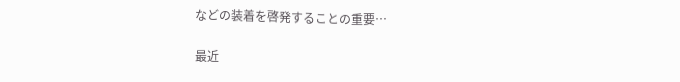などの装着を啓発することの重要…

最近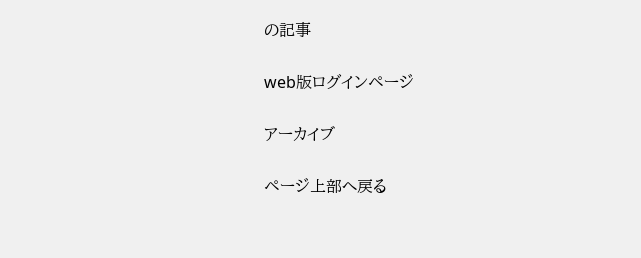の記事

web版ログインページ

アーカイブ

ページ上部へ戻る